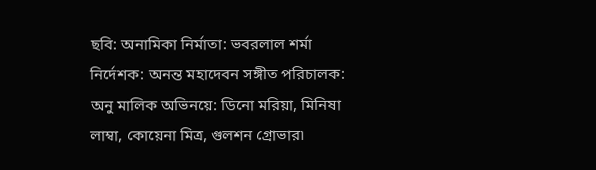ছবি: অনামিকা নির্মাতা: ভবরলাল শর্মা নির্দেশক: অনন্ত মহাদেবন সঙ্গীত পরিচালক: অনু মালিক অভিনয়ে: ডিনো মরিয়া, মিনিষা লাম্বা, কোয়েনা মিত্র, গুলশন গ্রোভার৷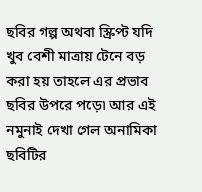ছবির গল্প অথবা স্ক্রিপ্ট যদি খুব বেশী মাত্রায় টেনে বড় করা হয় তাহলে এর প্রভাব ছবির উপরে পড়ে৷ আর এই নমুনাই দেখা গেল অনামিকা ছবিটির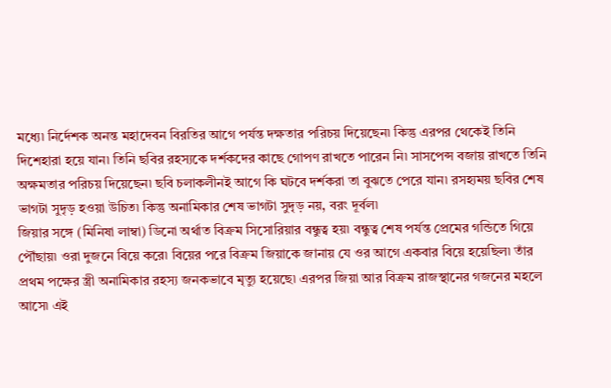মধ্যে৷ নির্দেশক অনন্ত মহাদেবন বিরতির আগে পর্যন্ত দক্ষতার পরিচয় দিয়েছেন৷ কিন্তু এরপর থেকেই তিনি দিশেহারা হয়ে যান৷ তিনি ছবির রহস্যকে দর্শকদের কাছে গোপণ রাখতে পারেন নি৷ সাসপেন্স বজায় রাখতে তিনি অক্ষমতার পরিচয় দিয়েছেন৷ ছবি চলাকলীনই আগে কি ঘটবে দর্শকরা তা বুঝতে পেরে যান৷ রসহ্যময় ছবির শেষ ভাগটা সুদৃড় হওয়া উচিত৷ কিন্তু অনামিকার শেষ ভাগটা সুদৃড় নয়, বরং দূর্বল৷
জিয়ার সঙ্গে (মিনিষা লাম্বা) ডিনো অর্থাত বিক্রম সিসোরিয়ার বন্ধুত্ব হয়৷ বন্ধুত্ব শেষ পর্যন্ত প্রেমের গন্ডিতে গিয়ে পৌঁছায়৷ ওরা দুজনে বিয়ে করে৷ বিয়ের পরে বিক্রম জিয়াকে জানায় যে ওর আগে একবার বিয়ে হয়েছিল৷ তাঁর প্রথম পক্ষের স্ত্রী অনামিকার রহস্য জনকভাবে মৃত্যু হয়েছে৷ এরপর জিয়া আর বিক্রম রাজস্থানের গজনের মহলে আসে৷ এই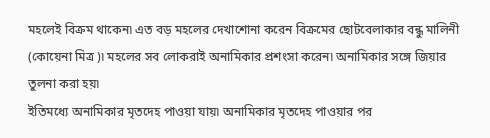মহলেই বিক্রম থাকেন৷ এত বড় মহলের দেখাশোনা করেন বিক্রমের ছোটবেলাকার বন্ধু মালিনী (কোয়েনা মিত্র )৷ মহলের সব লোকরাই অনামিকার প্রশংসা করেন৷ অনামিকার সঙ্গে জিয়ার তুলনা করা হয়৷
ইতিমধ্যে অনামিকার মৃতদেহ পাওয়া যায়৷ অনামিকার মৃতদেহ পাওয়ার পর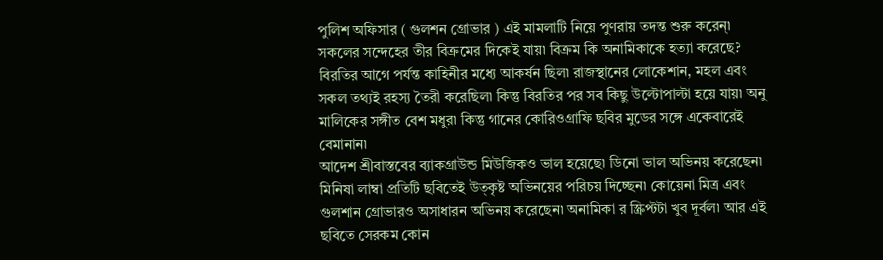পুলিশ অফিসার ( গুলশন গ্রোভার ) এই মামলাটি নিয়ে পুণরায় তদন্ত শুরু করেন্৷ সকলের সন্দেহের তীর বিক্রমের দিকেই যায়৷ বিক্রম কি অনামিকাকে হত্যা করেছে? বিরতির আগে পর্যন্ত কাহিনীর মধ্যে আকর্ষন ছিল৷ রাজস্থানের লোকেশান, মহল এবং সকল তথ্যই রহস্য তৈরী করেছিল৷ কিন্তু বিরতির পর সব কিছু উল্টোপাল্টা হয়ে যায়৷ অনু মালিকের সঙ্গীত বেশ মধুর৷ কিন্তু গানের কোরিওগ্রাফি ছবির মুডের সঙ্গে একেবারেই বেমানান৷
আদেশ শ্রীবাস্তবের ব্যাকগ্রাউন্ড মিউজিকও ভাল হয়েছে৷ ডিনো ভাল অভিনয় করেছেন৷ মিনিষা লাম্বা প্রতিটি ছবিতেই উত্কৃষ্ট অভিনয়ের পরিচয় দিচ্ছেন৷ কোয়েনা মিত্র এবং গুলশান গ্রোভারও অসাধারন অভিনয় করেছেন৷ অনামিকা র স্ক্রিপ্টটা খুব দূর্বল৷ আর এই ছবিতে সেরকম কোন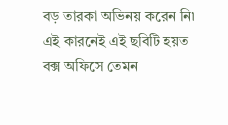বড় তারকা অভিনয় করেন নি৷ এই কারনেই এই ছবিটি হয়ত বক্স অফিসে তেমন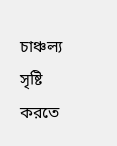চাঞ্চল্য সৃষ্টি করতে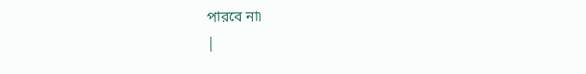পারবে না৷
|